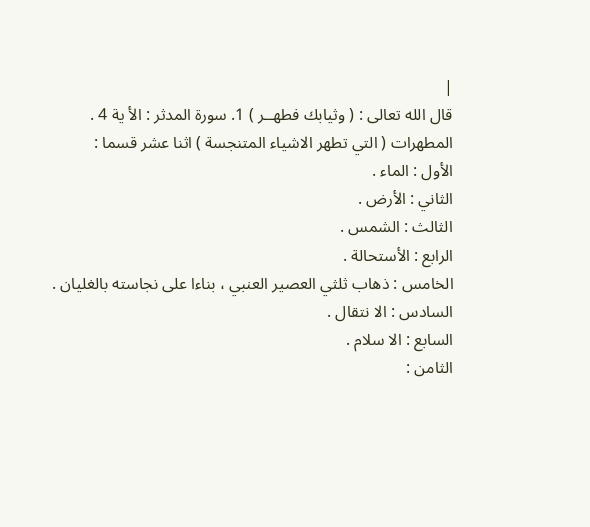|
قال الله تعالى : ( وثيابك فطهــر ) 1. سورة المدثر : الأ ية 4 .
المطهرات ( التي تطهر الاشياء المتنجسة ) اثنا عشر قسما :
الأول : الماء .
الثاني : الأرض .
الثالث : الشمس .
الرابع : الأستحالة .
الخامس : ذهاب ثلثي العصير العنبي ، بناءا على نجاسته بالغليان .
السادس : الا نتقال .
السابع : الا سلام .
الثامن :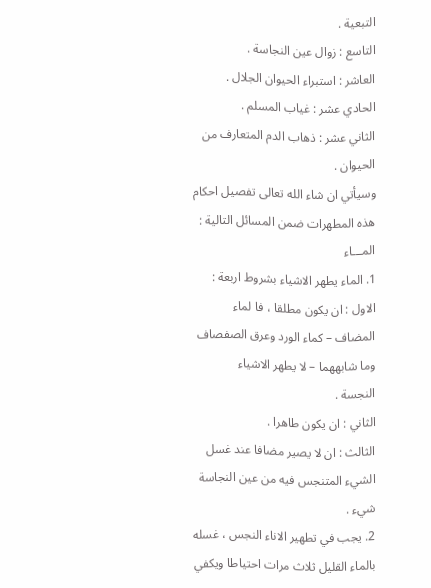التبعية .
التاسع : زوال عين النجاسة .
العاشر : استبراء الحيوان الجلال .
الحادي عشر : غياب المسلم .
الثاني عشر : ذهاب الدم المتعارف من الحيوان .
وسيأتي ان شاء الله تعالى تفصيل احكام هذه المطهرات ضمن المسائل التالية :
المـــاء
1. الماء يطهر الاشياء بشروط اربعة :
الاول : ان يكون مطلقا ، فا لماء المضاف – كماء الورد وعرق الصفصاف وما شابههما – لا يطهر الاشياء
النجسة .
الثاني : ان يكون طاهرا .
الثالث : ان لا يصير مضافا عند غسل الشيء المتنجس فيه من عين النجاسة شيء .
2. يجب في تطهير الاناء النجس ، غسله بالماء القليل ثلاث مرات احتياطا ويكفي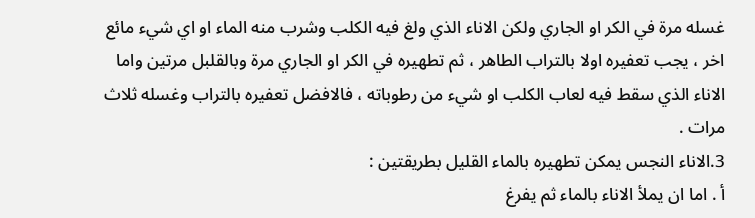غسله مرة في الكر او الجاري ولكن الاناء الذي ولغ فيه الكلب وشرب منه الماء او اي شيء مائع اخر ، يجب تعفيره اولا بالتراب الطاهر ، ثم تطهيره في الكر او الجاري مرة وبالقلبل مرتين واما الاناء الذي سقط فيه لعاب الكلب او شيء من رطوباته ، فالافضل تعفيره بالتراب وغسله ثلاث مرات .
3.الاناء النجس يمكن تطهيره بالماء القليل بطريقتين :
أ . اما ان يملأ الاناء بالماء ثم يفرغ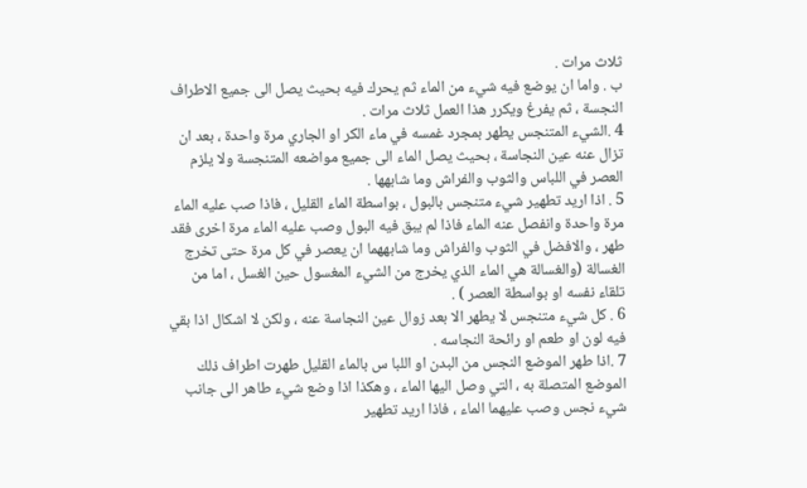ثلاث مرات .
ب . واما ان يوضع فيه شيء من الماء ثم يحرك فيه بحيث يصل الى جميع الاطراف النجسة ، ثم يفرغ ويكرر هذا العمل ثلاث مرات .
4 .الشيء المتنجس يطهر بمجرد غمسه في ماء الكر او الجاري مرة واحدة ، بعد ان تزال عنه عين النجاسة ، بحيث يصل الماء الى جميع مواضعه المتنجسة ولا يلزم العصر في اللباس والثوب والفراش وما شابهها .
5 . اذا اريد تطهير شيء متنجس بالبول ، بواسطة الماء القليل ، فاذا صب عليه الماء مرة واحدة وانفصل عنه الماء فاذا لم يبق فيه البول وصب عليه الماء مرة اخرى فقد طهر ، والافضل في الثوب والفراش وما شابههما ان يعصر في كل مرة حتى تخرج الغسالة (والغسالة هي الماء الذي يخرج من الشيء المغسول حين الغسل ، اما من تلقاء نفسه او بواسطة العصر ) .
6 . كل شيء متنجس لا يطهر الا بعد زوال عين النجاسة عنه ، ولكن لا اشكال اذا بقي فيه لون او طعم او رائحة النجاسه .
7 .اذا طهر الموضع النجس من البدن او اللبا س بالماء القليل طهرت اطراف ذلك الموضع المتصلة به ، التي وصل اليها الماء ، وهكذا اذا وضع شيء طاهر الى جانب شيء نجس وصب عليهما الماء ، فاذا اريد تطهير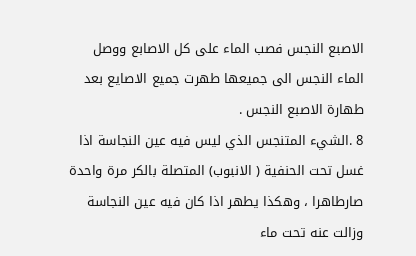الاصبع النجس فصب الماء على كل الاصابع ووصل الماء النجس الى جميعها طهرت جميع الاصايع بعد طهارة الاصبع النجس .
8 .الشيء المتنجس الذي ليس فيه عين النجاسة اذا غسل تحت الحنفية ( الانبوب) المتصلة بالكر مرة واحدة صارطاهرا ، وهكذا يطهر اذا كان فيه عين النجاسة وزالت عنه تحت ماء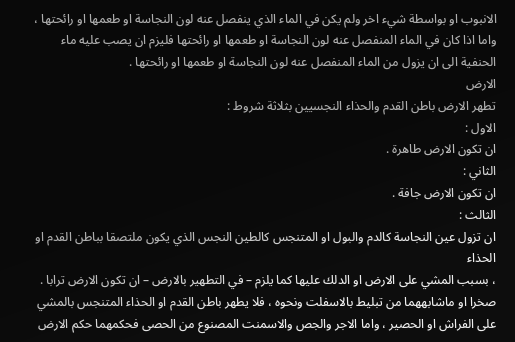الانبوب او بواسطة شيء اخر ولم يكن في الماء الذي ينفصل عنه لون النجاسة او طعمها او رائحتها ، واما اذا كان في الماء المنفصل عنه لون النجاسة او طعمها او رائحتها فليزم ان يصب عليه ماء الحنفية الى ان يزول من الماء المنفصل عنه لون النجاسة او طعمها او رائحتها .
الارض
تطهر الارض باطن القدم والحذاء النجسيين بثلاثة شروط :
الاول :
ان تكون الارض طاهرة .
الثاني :
ان تكون الارض جافة .
الثالث :
ان تزول عين النجاسة كالدم والبول او المتنجس كالطين النجس الذي يكون ملتصقا بباطن القدم او الحذاء
، بسبب المشي على الارض او الدلك عليها كما يلزم – في التطهير بالارض – ان تكون الارض ترابا .
صخرا او ماشابههما من تبليط بالاسفلت ونحوه ، فلا يطهر باطن القدم او الحذاء المتنجس بالمشي
على الفراش او الحصير ، واما الاجر والجص والاسمنت المصنوع من الحصى فحكمهما حكم الارض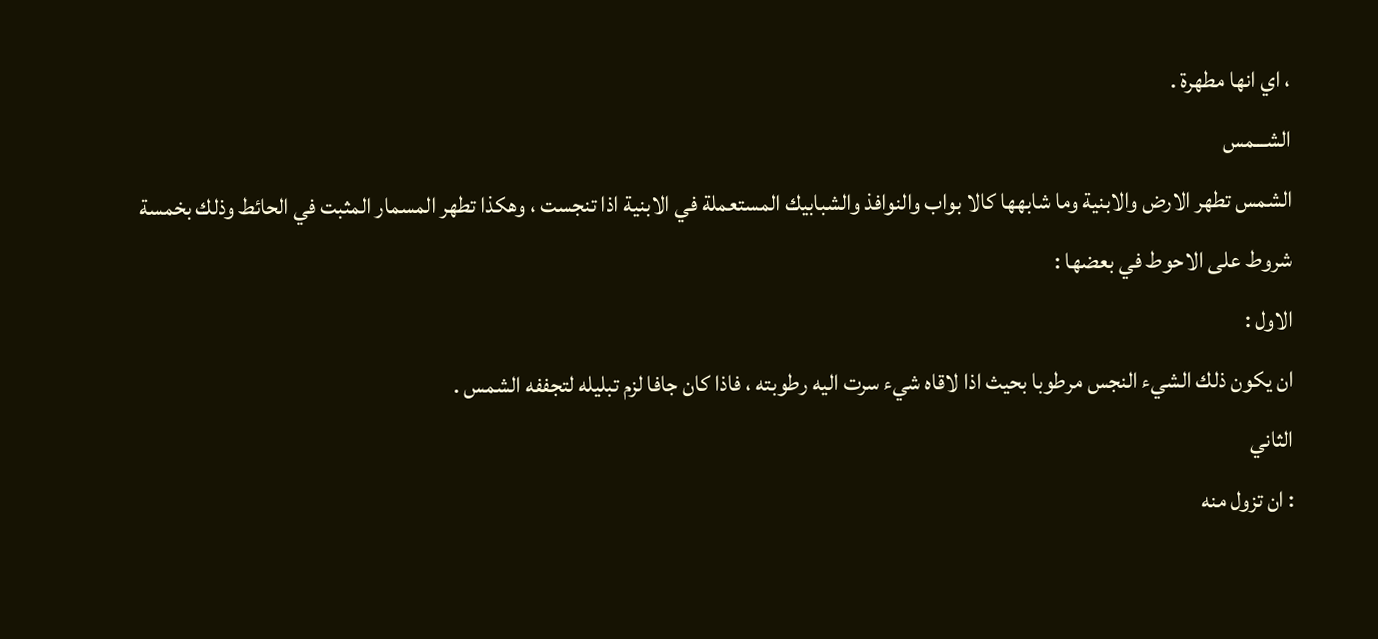، اي انها مطهرة .
الشـــمس
الشمس تطهر الارض والابنية وما شابهها كالا بواب والنوافذ والشبابيك المستعملة في الابنية اذا تنجست ، وهكذا تطهر المسمار المثبت في الحائط وذلك بخمسة شروط على الاحوط في بعضها :
الاول :
ان يكون ذلك الشيء النجس مرطوبا بحيث اذا لاقاه شيء سرت اليه رطوبته ، فاذا كان جافا لزم تبليله لتجففه الشمس .
الثاني
: ان تزول منه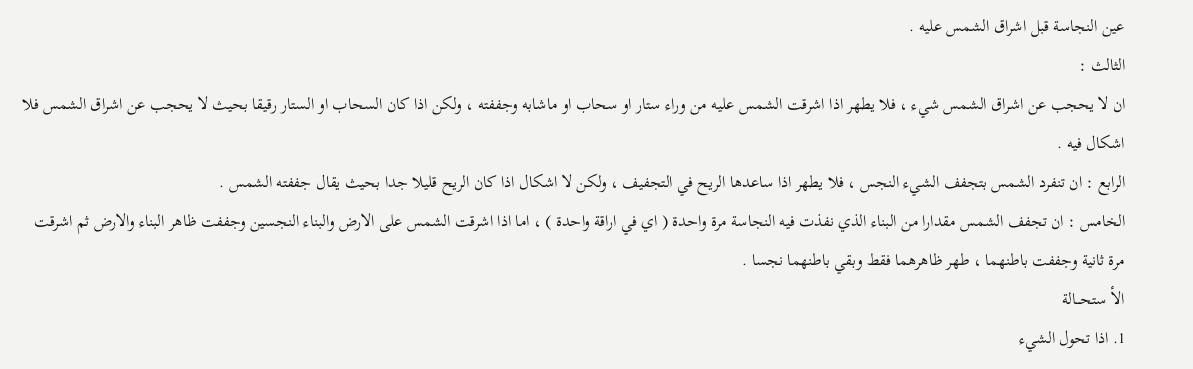عين النجاسة قبل اشراق الشمس عليه .
الثالث :
ان لا يحجب عن اشراق الشمس شيء ، فلا يطهر اذا اشرقت الشمس عليه من وراء ستار او سحاب او ماشابه وجففته ، ولكن اذا كان السحاب او الستار رقيقا بحيث لا يحجب عن اشراق الشمس فلا اشكال فيه .
الرابع : ان تنفرد الشمس بتجفف الشيء النجس ، فلا يطهر اذا ساعدها الريح في التجفيف ، ولكن لا اشكال اذا كان الريح قليلا جدا بحيث يقال جففته الشمس .
الخامس : ان تجفف الشمس مقدارا من البناء الذي نفذت فيه النجاسة مرة واحدة ( اي في اراقة واحدة ) ، اما اذا اشرقت الشمس على الارض والبناء النجسين وجففت ظاهر البناء والارض ثم اشرقت مرة ثانية وجففت باطنهما ، طهر ظاهرهما فقط وبقي باطنهما نجسا .
الأ ستحـــالة
1. اذا تحول الشيء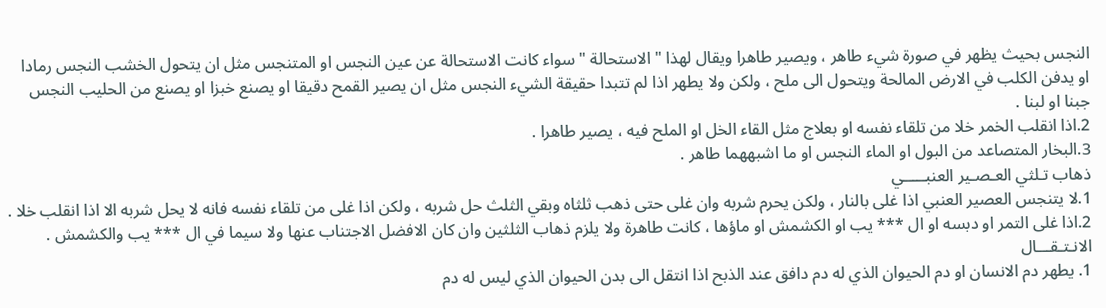النجس بحيث يظهر في صورة شيء طاهر ، ويصير طاهرا ويقال لهذا " الاستحالة " سواء كانت الاستحالة عن عين النجس او المتنجس مثل ان يتحول الخشب النجس رمادا او يدفن الكلب في الارض المالحة ويتحول الى ملح ، ولكن ولا يطهر اذا لم تتبدا حقيقة الشيء النجس مثل ان يصير القمح دقيقا او يصنع خبزا او يصنع من الحليب النجس جبنا او لبنا .
2.اذا انقلب الخمر خلا من تلقاء نفسه او بعلاج مثل القاء الخل او الملح فيه ، يصير طاهرا .
3.البخار المتصاعد من البول او الماء النجس او ما اشبههما طاهر .
ذهاب تـلثي العـصـير العنبـــــي
1.لا يتنجس العصير العنبي اذا غلى بالنار ، ولكن يحرم شربه وان غلى حتى ذهب ثلثاه وبقي الثلث حل شربه ، ولكن اذا غلى من تلقاء نفسه فانه لا يحل شربه الا اذا انقلب خلا .
2.اذا غلى التمر او دبسه او ال *** يب او الكشمش او ماؤها ، كانت طاهرة ولا يلزم ذهاب الثلثين وان كان الافضل الاجتناب عنها ولا سيما في ال *** يب والكشمش .
الانـتـقـــال
1. يطهر دم الانسان او دم الحيوان الذي له دم دافق عند الذبح اذا انتقل الى بدن الحيوان الذي ليس له دم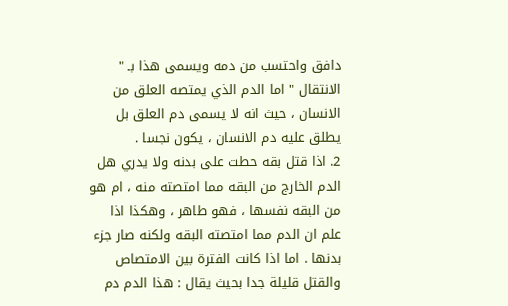دافق واحتسب من دمه ويسمى هذا بـ " الانتقال " اما الدم الذي يمتصه العلق من الانسان ، حيث انه لا يسمى دم العلق بل يطلق عليه دم الانسان ، يكون نجسا .
2. اذا قتل بقه حطت على بدنه ولا يدري هل الدم الخارج من البقه مما امتصته منه ، ام هو من البقه نفسها ، فهو طاهر ، وهكذا اذا علم ان الدم مما امتصته البقه ولكنه صار جزء بدنها . اما اذا كانت الفترة بين الامتصاص والقتل قليلة جدا بحيث يقال : هذا الدم دم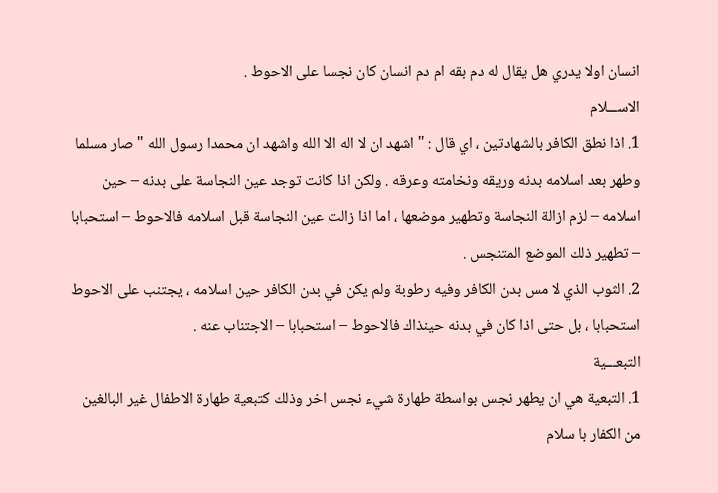انسان اولا يدري هل يقال له دم بقه ام دم انسان كان نجسا على الاحوط .
الاســـلام
1. اذا نطق الكافر بالشهادتين ، اي قال : " اشهد ان لا اله الا الله واشهد ان محمدا رسول الله " صار مسلما وطهر بعد اسلامه بدنه وريقه ونخامته وعرقه . ولكن اذا كانت توجد عين النجاسة على بدنه – حين اسلامه – لزم ازالة النجاسة وتطهير موضعها ، اما اذا زالت عين النجاسة قبل اسلامه فالاحوط – استحبابا – تطهير ذلك الموضع المتنجس .
2. الثوب الذي لا مس بدن الكافر وفيه رطوبة ولم يكن في بدن الكافر حين اسلامه ، يجتنب على الاحوط استحبابا ، بل حتى اذا كان في بدنه حينذاك فالاحوط – استحبابا – الاجتناب عنه .
التبعـــية
1. التبعية هي ان يطهر نجس بواسطة طهارة شيء نجس اخر وذلك كتبعية طهارة الاطفال غير البالغين من الكفار با سلام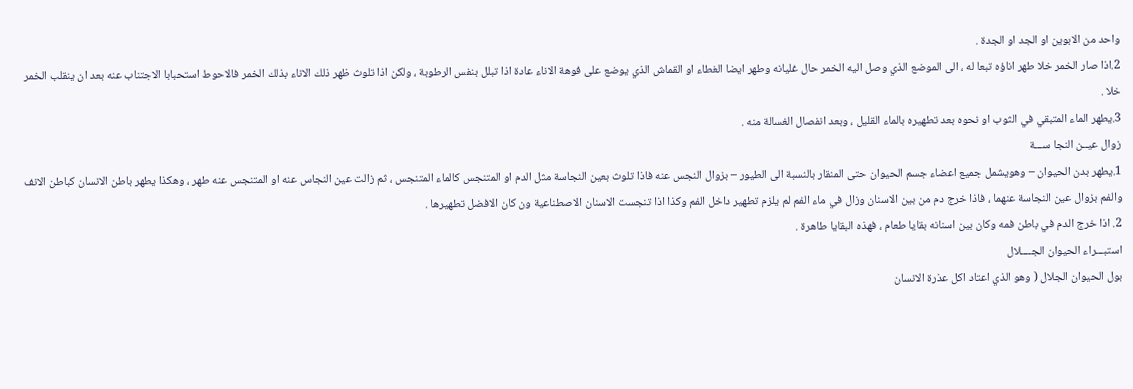واحد من الابوين او الجد او الجدة .
2.اذا صار الخمر خلا طهر اناؤه تبعا له ، الى الموضع الذي وصل اليه الخمر حال غليانه وطهر ايضا الغطاء او القماش الذي يوضع على فوهة الاناء عادة اذا تبلل بنفس الرطوبة ، ولكن اذا تلوث ظهر ذلك الاناء بذلك الخمر فالاحوط استحبابا الاجتناب عنه بعد ان ينقلب الخمر خلا .
3.يطهر الماء المتبقي في الثوب او نحوه بعد تطهيره بالماء القليل ، وبعد انفصال الغسالة منه .
زوال عيــن النجا ســـة
1.يطهر بدن الحيوان – وهويشمل جميع اعضاء جسم الحيوان حتى المنقار بالنسبة الى الطيور – بزوال النجس عنه فاذا تلوث بعين النجاسة مثل الدم او المتنجس كالماء المتنجس ، ثم زالت عين النجاس عنه او المتنجس عنه طهر ، وهكذا يطهر باطن الانسان كباطن الانف والفم بزوال عين النجاسة عنهما ، فاذا خرج دم من بين الاسنان وزال في ماء الفم لم يلزم تطهير داخل الفم وكذا اذا تنجست الاسنان الاصطناعية ون كان الافضل تطهيرها .
2. اذا خرج الدم في باطن فمه وكان بين اسنانه بقايا طعام ، فهذه البقايا طاهرة .
استبـــراء الحيوان الجــــلال
بول الحيوان الجلال ( وهو الذي اعتاد اكل عذرة الانسان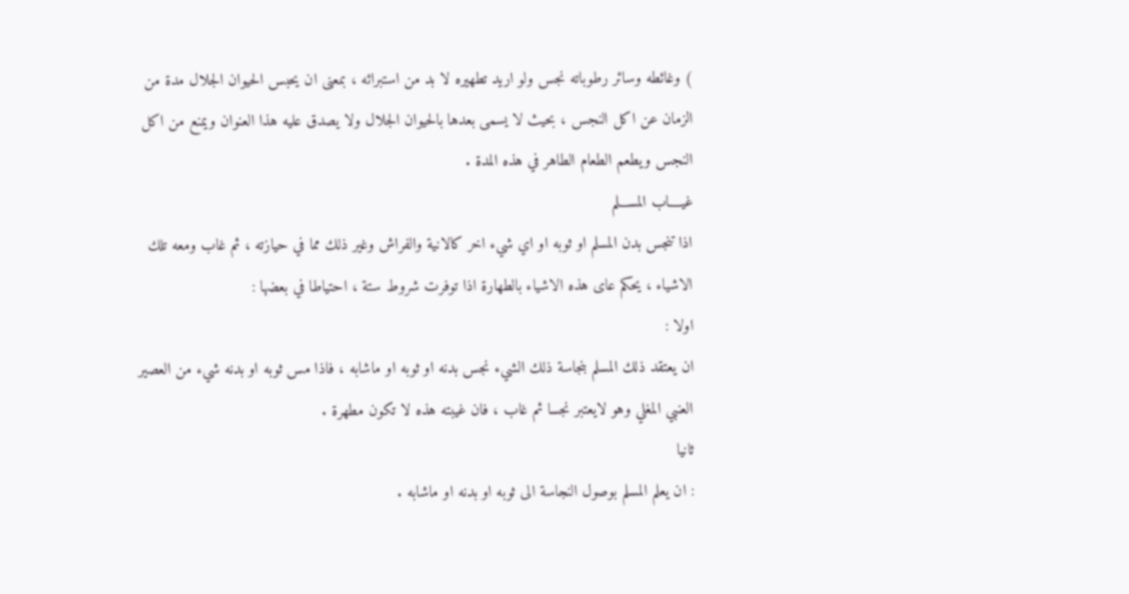) وغائطه وسائر رطوباته نجس ولو اريد تطهيره لا بد من استبرائه ، بمعنى ان يحبس الحيوان الجلال مدة من الزمان عن اكل النجس ، بحيث لا يسمى بعدها بالحيوان الجلال ولا يصدق عليه هذا العنوان ويمنع من اكل النجس ويطعم الطعام الطاهر في هذه المدة .
غيــــاب المســـلم
اذا تنجس بدن المسلم او ثوبه او اي شيء اخر كالانية والفراش وغير ذلك مما في حيازته ، ثم غاب ومعه تلك الاشياء ، يحكم عاى هذه الاشياء بالطهارة اذا توفرت شروط ستة ، احتياطا في بعضها :
اولا :
ان يعتقد ذلك المسلم بنجاسة ذلك الشيء نجس بدنه او ثوبه او ماشابه ، فاذا مس ثوبه او بدنه شيء من العصير العنبي المغلي وهو لايعتبر نجسا ثم غاب ، فان غيبته هذه لا تكون مطهرة .
ثانيا
: ان يعلم المسلم بوصول النجاسة الى ثوبه او بدنه او ماشابه .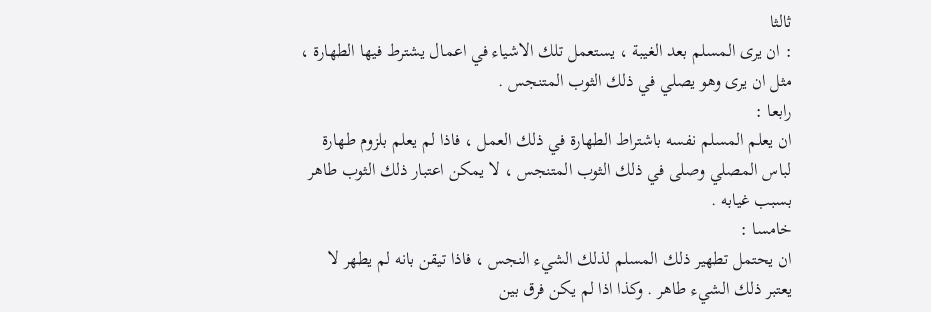ثالثا
: ان يرى المسلم بعد الغيبة ، يستعمل تلك الاشياء في اعمال يشترط فيها الطهارة ، مثل ان يرى وهو يصلي في ذلك الثوب المتنجس .
رابعا :
ان يعلم المسلم نفسه باشتراط الطهارة في ذلك العمل ، فاذا لم يعلم بلزوم طهارة لباس المصلي وصلى في ذلك الثوب المتنجس ، لا يمكن اعتبار ذلك الثوب طاهر بسبب غيابه .
خامسا :
ان يحتمل تطهير ذلك المسلم لذلك الشيء النجس ، فاذا تيقن بانه لم يطهر لا يعتبر ذلك الشيء طاهر . وكذا اذا لم يكن فرق بين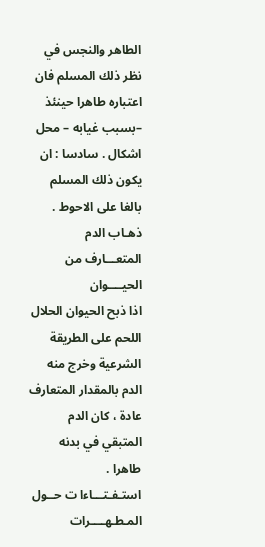الطاهر والنجس في نظر ذلك المسلم فان اعتباره طاهرا حينئذ –بسبب غيابه – محل اشكال . سادسا : ان يكون ذلك المسلم بالغا على الاحوط .
ذهـاب الدم المتعـــارف من الحيــــوان
اذا ذبح الحيوان الحلال اللحم على الطريقة الشرعية وخرج منه الدم بالمقدار المتعارف عادة ، كان الدم المتبقي في بدنه طاهرا .
استـفـتـــاءا ت حــول المـطـهــــرات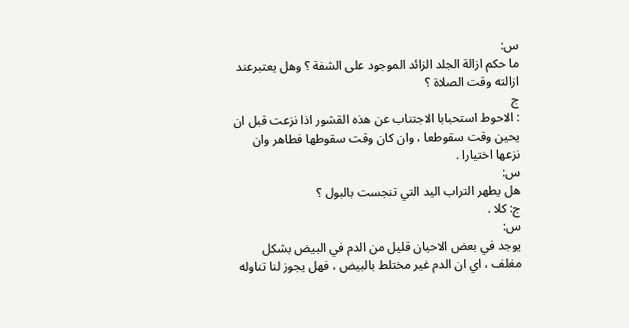س:
ما حكم ازالة الجلد الزائد الموجود على الشفة ؟ وهل يعتبرعند ازالته وقت الصلاة ؟
ج
: الاحوط استحبابا الاجتناب عن هذه القشور اذا نزعت قبل ان يحين وقت سقوطعا ، وان كان وقت سقوطها فطاهر وان نزعها اختيارا .
س:
هل يطهر التراب اليد التي تنجست بالبول ؟
ج: كلا .
س:
يوجد في بعض الاحيان قليل من الدم في البيض بشكل مغلف ، اي ان الدم غير مختلط بالبيض ، فهل يجوز لنا تناوله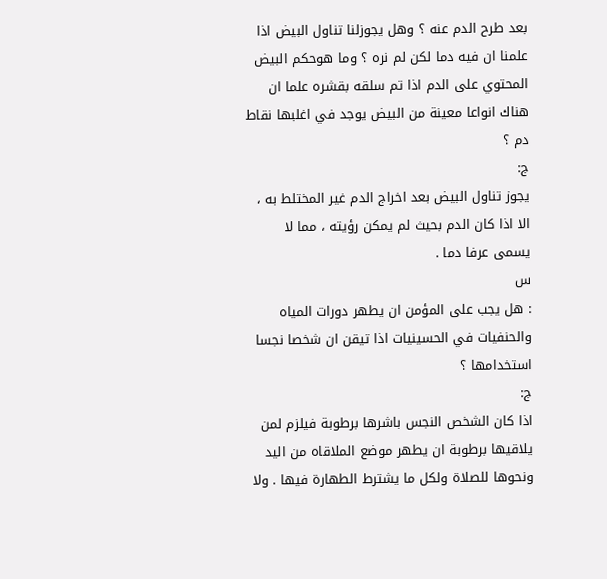بعد طرح الدم عنه ؟ وهل يجوزلنا تناول البيض اذا علمنا ان فيه دما لكن لم نره ؟ وما هوحكم البيض المحتوي على الدم اذا تم سلقه بقشره علما ان هناك انواعا معينة من البيض يوجد في اغلبها نقاط دم ؟
ج:
يجوز تناول البيض بعد اخراج الدم غير المختلط به ، الا اذا كان الدم بحيث لم يمكن رؤيته ، مما لا يسمى عرفا دما .
س
: هل يجب على المؤمن ان يطهر دورات المياه والحنفيات في الحسينيات اذا تيقن ان شخصا نجسا استخدامها ؟
ج:
اذا كان الشخص النجس باشرها برطوبة فيلزم لمن يلاقيها برطوبة ان يطهر موضع الملاقاه من اليد ونحوها للصلاة ولكل ما يشترط الطهارة فيها . ولا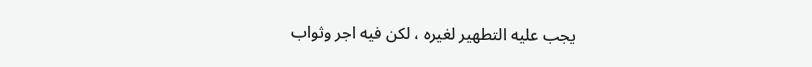يجب عليه التطهير لغيره ، لكن فيه اجر وثواب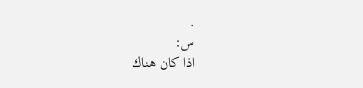.
س:
اذا كان هناك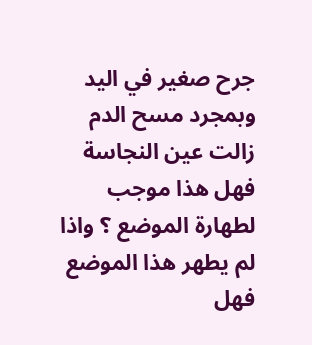جرح صغير في اليد وبمجرد مسح الدم زالت عين النجاسة فهل هذا موجب لطهارة الموضع ؟ واذا لم يطهر هذا الموضع فهل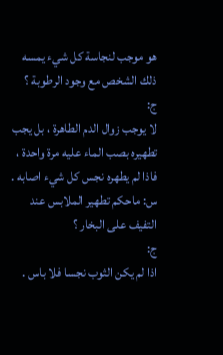هو موجب لنجاسة كل شيء يمسه ذلك الشخص مع وجود الرطوبة ؟
ج:
لا يوجب زوال الدم الطاهرة ، بل يجب تطهيره بصب الماء عليه مرة واحدة ، فاذا لم يطهره نجس كل شيء اصابه .
س: ماحكم تطهير الملابس عند التفيف على البخار ؟
ج:
اذا لم يكن الثوب نجسا فلا باس .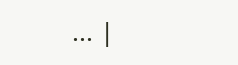... |